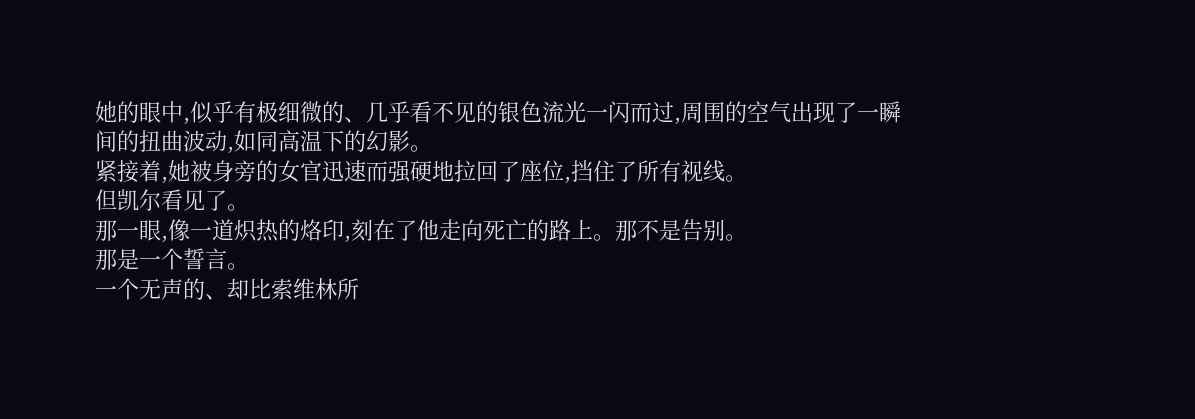她的眼中,似乎有极细微的、几乎看不见的银色流光一闪而过,周围的空气出现了一瞬间的扭曲波动,如同高温下的幻影。
紧接着,她被身旁的女官迅速而强硬地拉回了座位,挡住了所有视线。
但凯尔看见了。
那一眼,像一道炽热的烙印,刻在了他走向死亡的路上。那不是告别。
那是一个誓言。
一个无声的、却比索维林所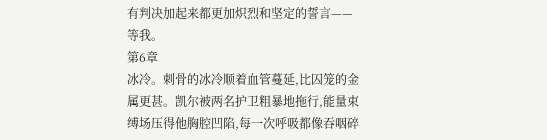有判决加起来都更加炽烈和坚定的誓言——
等我。
第6章
冰冷。刺骨的冰冷顺着血管蔓延,比囚笼的金属更甚。凯尔被两名护卫粗暴地拖行,能量束缚场压得他胸腔凹陷,每一次呼吸都像吞咽碎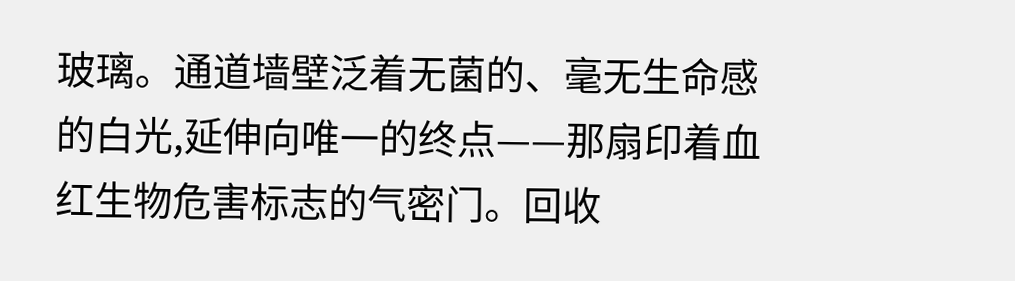玻璃。通道墙壁泛着无菌的、毫无生命感的白光,延伸向唯一的终点——那扇印着血红生物危害标志的气密门。回收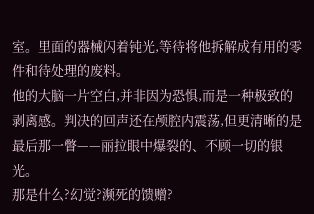室。里面的器械闪着钝光,等待将他拆解成有用的零件和待处理的废料。
他的大脑一片空白,并非因为恐惧,而是一种极致的剥离感。判决的回声还在颅腔内震荡,但更清晰的是最后那一瞥——丽拉眼中爆裂的、不顾一切的银光。
那是什么?幻觉?濒死的馈赠?